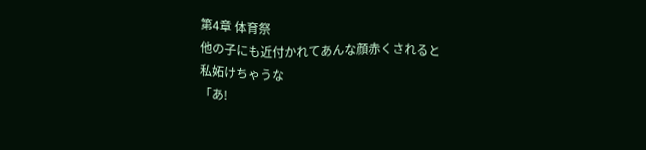第4章 体育祭
他の子にも近付かれてあんな顔赤くされると
私妬けちゃうな
「あ!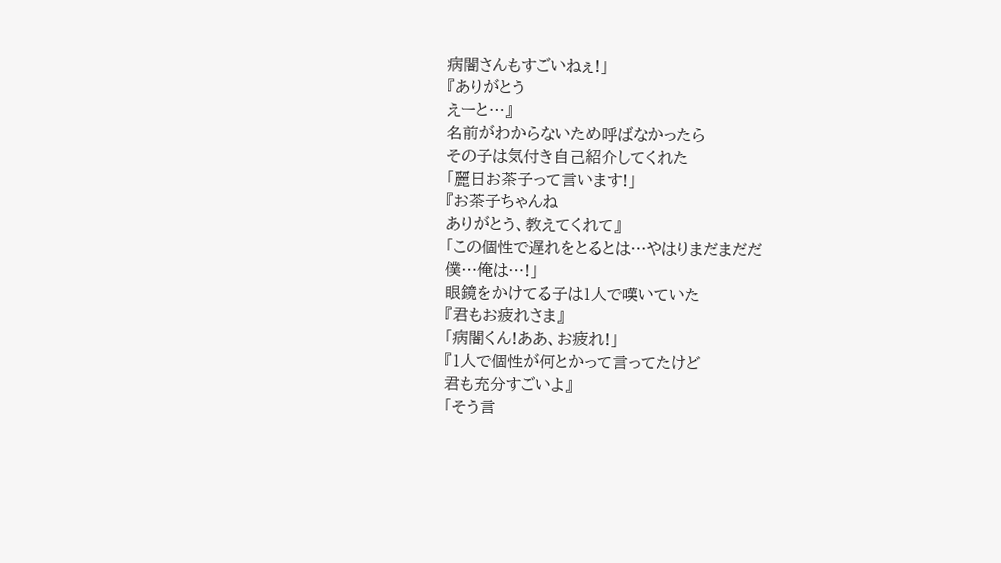病闇さんもすごいねぇ!」
『ありがとう
えーと…』
名前がわからないため呼ばなかったら
その子は気付き自己紹介してくれた
「麗日お茶子って言います!」
『お茶子ちゃんね
ありがとう、教えてくれて』
「この個性で遅れをとるとは…やはりまだまだだ
僕…俺は…!」
眼鏡をかけてる子は1人で嘆いていた
『君もお疲れさま』
「病闇くん!ああ、お疲れ!」
『1人で個性が何とかって言ってたけど
君も充分すごいよ』
「そう言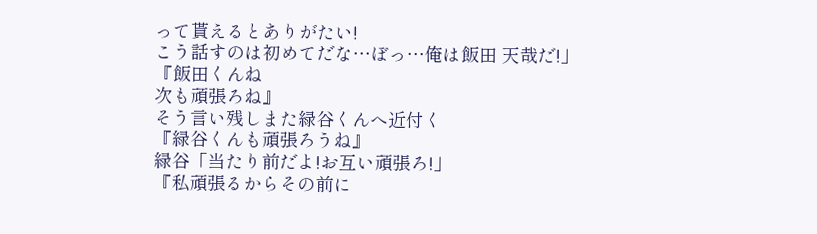って貰えるとありがたい!
こう話すのは初めてだな…ぼっ…俺は飯田 天哉だ!」
『飯田くんね
次も頑張ろね』
そう言い残しまた緑谷くんへ近付く
『緑谷くんも頑張ろうね』
緑谷「当たり前だよ!お互い頑張ろ!」
『私頑張るからその前に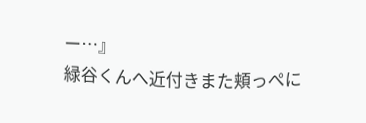ー…』
緑谷くんへ近付きまた頬っぺに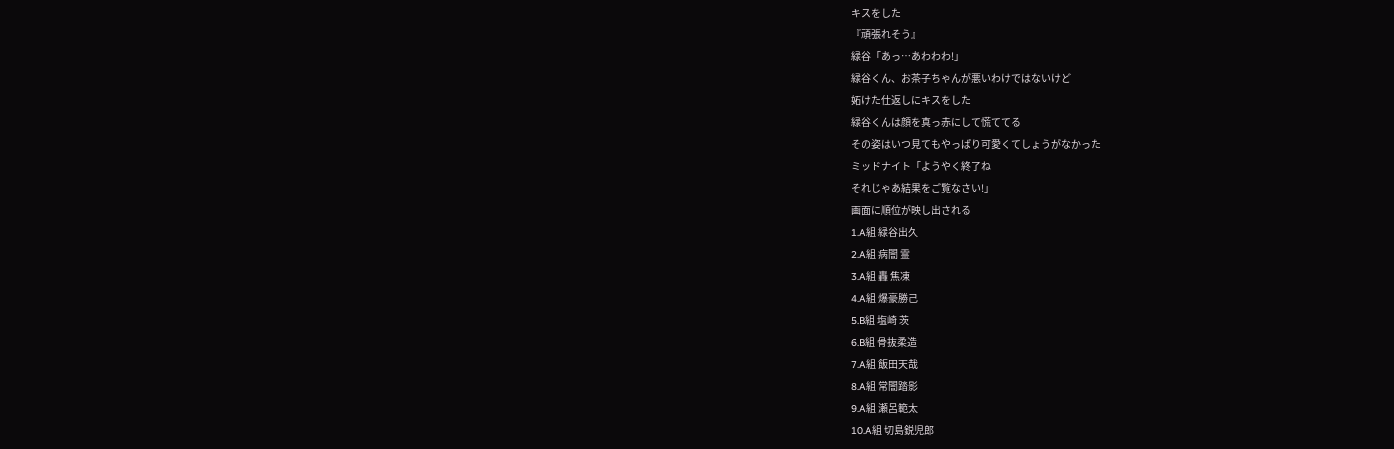キスをした
『頑張れそう』
緑谷「あっ…あわわわ!」
緑谷くん、お茶子ちゃんが悪いわけではないけど
妬けた仕返しにキスをした
緑谷くんは顔を真っ赤にして慌ててる
その姿はいつ見てもやっぱり可愛くてしょうがなかった
ミッドナイト「ようやく終了ね
それじゃあ結果をご覧なさい!」
画面に順位が映し出される
1.A組 緑谷出久
2.A組 病闇 霊
3.A組 轟 焦凍
4.A組 爆豪勝己
5.B組 塩崎 茨
6.B組 骨抜柔造
7.A組 飯田天哉
8.A組 常闇踏影
9.A組 瀬呂範太
10.A組 切島鋭児郎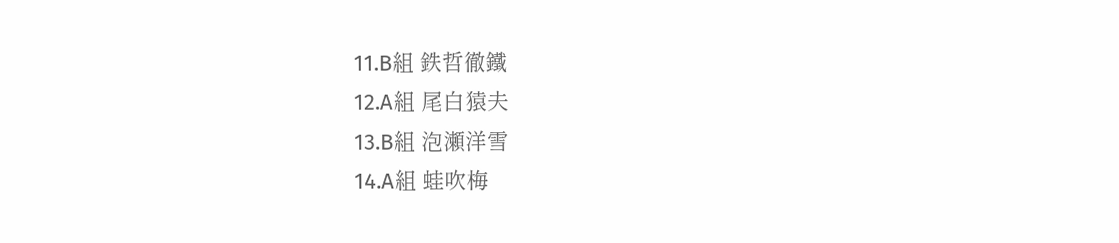11.B組 鉄哲徹鐵
12.A組 尾白猿夫
13.B組 泡瀬洋雪
14.A組 蛙吹梅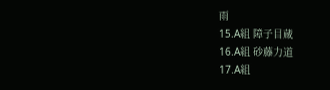雨
15.A組 障子目蔵
16.A組 砂藤力道
17.A組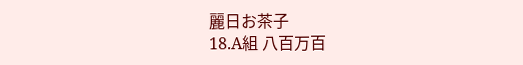麗日お茶子
18.A組 八百万百